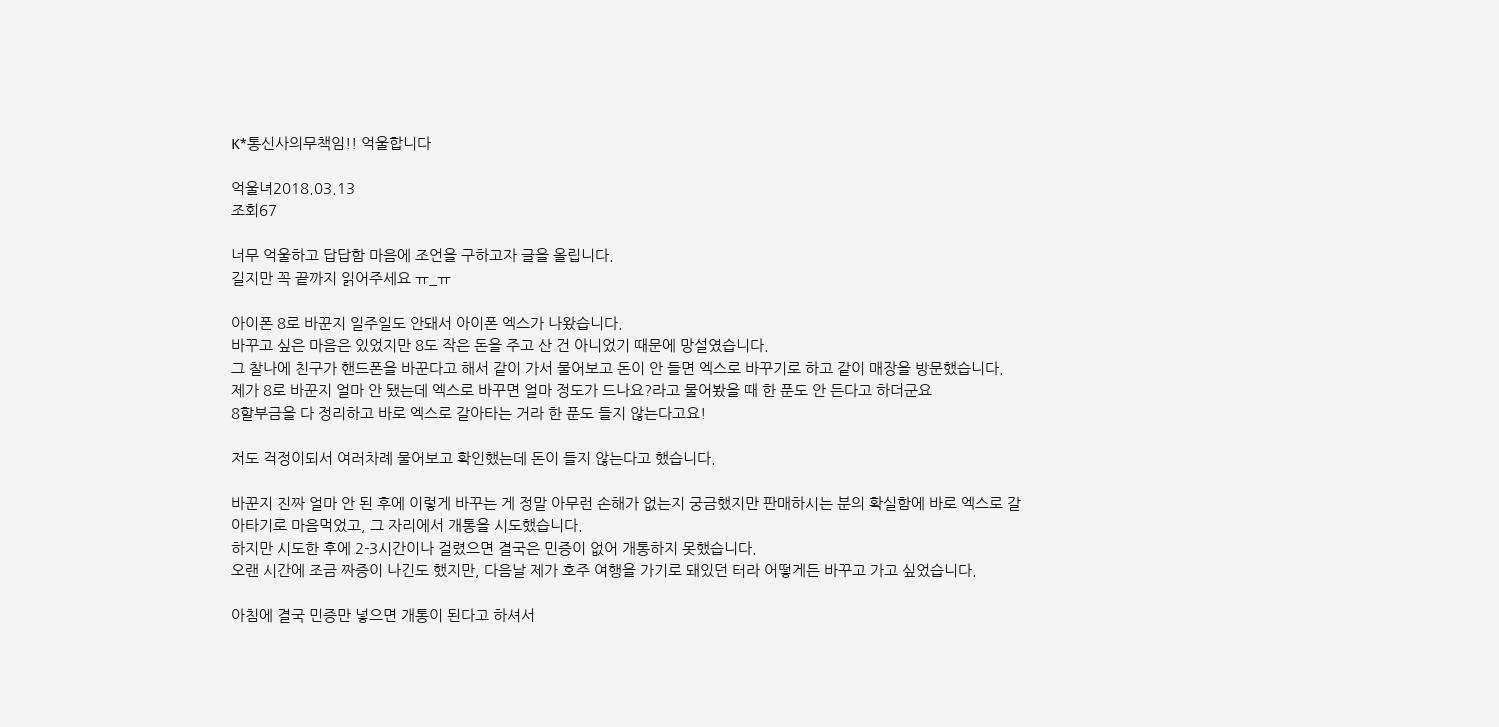K*통신사의무책임!! 억울합니다

억울녀2018.03.13
조회67

너무 억울하고 답답함 마음에 조언을 구하고자 글을 올립니다.
길지만 꼭 끝까지 읽어주세요 ㅠ_ㅠ

아이폰 8로 바꾼지 일주일도 안돼서 아이폰 엑스가 나왔습니다.
바꾸고 싶은 마음은 있었지만 8도 작은 돈을 주고 산 건 아니었기 때문에 망설였습니다.
그 찰나에 친구가 핸드폰을 바꾼다고 해서 같이 가서 물어보고 돈이 안 들면 엑스로 바꾸기로 하고 같이 매장을 방문했습니다.
제가 8로 바꾼지 얼마 안 됐는데 엑스로 바꾸면 얼마 정도가 드나요?라고 물어봤을 때 한 푼도 안 든다고 하더군요
8할부금을 다 정리하고 바로 엑스로 갈아타는 거라 한 푼도 들지 않는다고요!

저도 걱정이되서 여러차례 물어보고 확인했는데 돈이 들지 않는다고 했습니다.

바꾼지 진짜 얼마 안 된 후에 이렇게 바꾸는 게 정말 아무런 손해가 없는지 궁금했지만 판매하시는 분의 확실함에 바로 엑스로 갈아타기로 마음먹었고, 그 자리에서 개통을 시도했습니다.
하지만 시도한 후에 2-3시간이나 걸렸으면 결국은 민증이 없어 개통하지 못했습니다.
오랜 시간에 조금 짜증이 나긴도 했지만, 다음날 제가 호주 여행을 가기로 돼있던 터라 어떻게든 바꾸고 가고 싶었습니다.

아침에 결국 민증만 넣으면 개통이 된다고 하셔서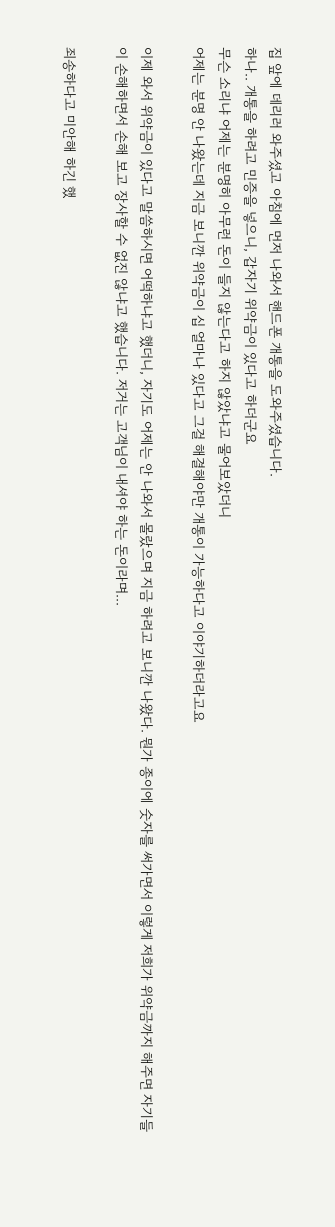집 앞에 데리러 와주셨고 아침에 먼저 나와서 핸드폰 개통을 도와주셨습니다.
하나.. 개통을 하려고 민증을 넣으니, 갑자기 위약금이 있다고 하더군요
무슨 소리냐 어제는 분명히 아무런 돈이 들지 않는다고 하지 않았냐고 물어보았더니
어제는 분명 안 나왔는데 지금 보니깐 위약금이 십 얼마나 있다고 그걸 해결해야만 개통이 가능하다고 이야기하더라고요

이제 와서 위약금이 있다고 말씀하시면 어떡하냐고 했더니, 자기도 어제는 안 나와서 몰랐으며 지금 하려고 보니깐 나왔다. 뭔가 종이에 숫자를 써가면서 이렇게 저희가 위약금까지 해주면 자기들이 손해하면서 손해 보고 장사할 수 없진 않냐고 했습니다. 저거는 고객님이 내셔야 하는 돈이라며...

죄송하다고 미안해 하긴 했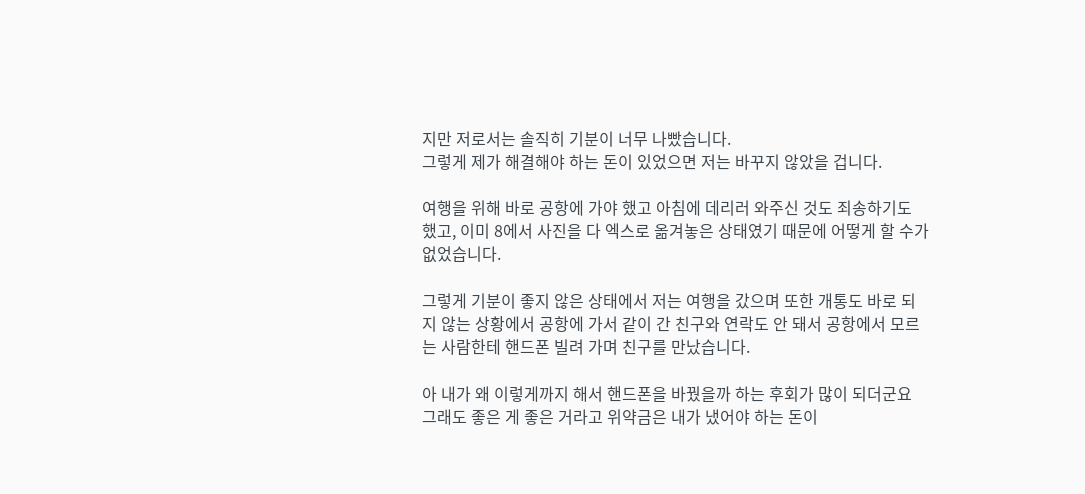지만 저로서는 솔직히 기분이 너무 나빴습니다.
그렇게 제가 해결해야 하는 돈이 있었으면 저는 바꾸지 않았을 겁니다.

여행을 위해 바로 공항에 가야 했고 아침에 데리러 와주신 것도 죄송하기도 했고, 이미 8에서 사진을 다 엑스로 옮겨놓은 상태였기 때문에 어떻게 할 수가 없었습니다.

그렇게 기분이 좋지 않은 상태에서 저는 여행을 갔으며 또한 개통도 바로 되지 않는 상황에서 공항에 가서 같이 간 친구와 연락도 안 돼서 공항에서 모르는 사람한테 핸드폰 빌려 가며 친구를 만났습니다.

아 내가 왜 이렇게까지 해서 핸드폰을 바꿨을까 하는 후회가 많이 되더군요
그래도 좋은 게 좋은 거라고 위약금은 내가 냈어야 하는 돈이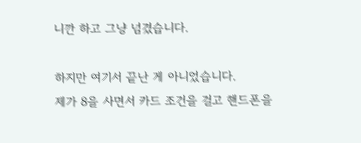니깐 하고 그냥 넘겼습니다.

하지만 여기서 끝난 게 아니었습니다.
제가 8을 사면서 카드 조건을 걸고 핸드폰을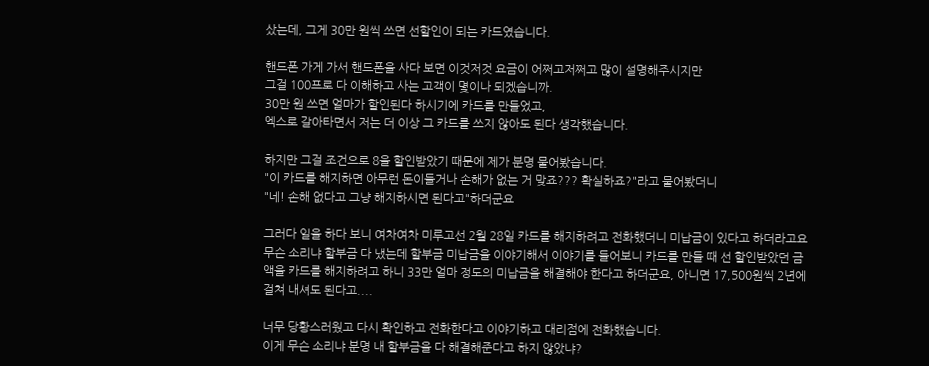샀는데, 그게 30만 원씩 쓰면 선할인이 되는 카드였습니다.

핸드폰 가게 가서 핸드폰을 사다 보면 이것저것 요금이 어쩌고저쩌고 많이 설명해주시지만
그걸 100프로 다 이해하고 사는 고객이 몇이나 되겠습니까.
30만 원 쓰면 얼마가 할인된다 하시기에 카드를 만들었고,
엑스로 갈아타면서 저는 더 이상 그 카드를 쓰지 않아도 된다 생각했습니다.

하지만 그걸 조건으로 8을 할인받았기 때문에 제가 분명 물어봤습니다.
"이 카드를 해지하면 아무런 돈이들거나 손해가 없는 거 맞죠??? 확실하죠?"라고 물어봤더니
"네! 손해 없다고 그냥 해지하시면 된다고"하더군요

그러다 일을 하다 보니 여차여차 미루고선 2월 28일 카드를 해지하려고 전화했더니 미납금이 있다고 하더라고요
무슨 소리냐 할부금 다 냈는데 할부금 미납금을 이야기해서 이야기를 들어보니 카드를 만들 때 선 할인받았던 금액을 카드를 해지하려고 하니 33만 얼마 정도의 미납금을 해결해야 한다고 하더군요, 아니면 17,500원씩 2년에 걸쳐 내셔도 된다고....

너무 당황스러웠고 다시 확인하고 전화한다고 이야기하고 대리점에 전화했습니다.
이게 무슨 소리냐 분명 내 할부금을 다 해결해준다고 하지 않았냐?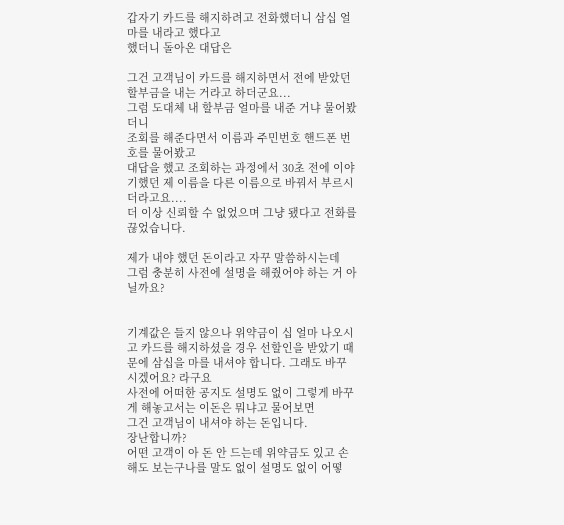갑자기 카드를 해지하려고 전화했더니 삼십 얼마를 내라고 했다고
했더니 돌아온 대답은

그건 고객님이 카드를 해지하면서 전에 받았던 할부금을 내는 거라고 하더군요...
그럼 도대체 내 할부금 얼마를 내준 거냐 물어봤더니
조회를 해준다면서 이름과 주민번호 핸드폰 번호를 물어봤고
대답을 했고 조회하는 과정에서 30초 전에 이야기했던 제 이름을 다른 이름으로 바꿔서 부르시더라고요....
더 이상 신뢰할 수 없었으며 그냥 됐다고 전화를 끊었습니다.

제가 내야 했던 돈이라고 자꾸 말씀하시는데
그럼 충분히 사전에 설명을 해줬어야 하는 거 아닐까요?


기계값은 들지 않으나 위약금이 십 얼마 나오시고 카드를 해지하셨을 경우 선할인을 받았기 때문에 삼십을 마를 내셔야 합니다. 그래도 바꾸시겠어요? 라구요
사전에 어떠한 공지도 설명도 없이 그렇게 바꾸게 해놓고서는 이돈은 뭐냐고 물어보면
그건 고객님이 내셔야 하는 돈입니다.
장난합니까?
어떤 고객이 아 돈 안 드는데 위약금도 있고 손해도 보는구나를 말도 없이 설명도 없이 어떻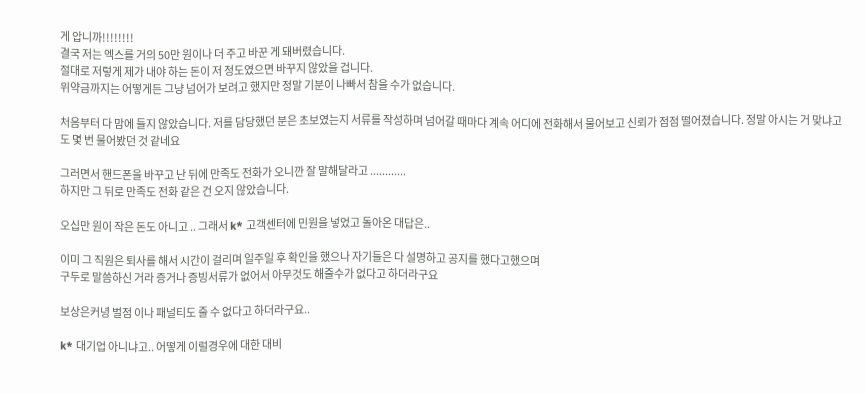게 압니까!!!!!!!!
결국 저는 엑스를 거의 50만 원이나 더 주고 바꾼 게 돼버렸습니다.
절대로 저렇게 제가 내야 하는 돈이 저 정도였으면 바꾸지 않았을 겁니다.
위약금까지는 어떻게든 그냥 넘어가 보려고 했지만 정말 기분이 나빠서 참을 수가 없습니다.

처음부터 다 맘에 들지 않았습니다. 저를 담당했던 분은 초보였는지 서류를 작성하며 넘어갈 때마다 계속 어디에 전화해서 물어보고 신뢰가 점점 떨어졌습니다. 정말 아시는 거 맞냐고도 몇 번 물어봤던 것 같네요

그러면서 핸드폰을 바꾸고 난 뒤에 만족도 전화가 오니깐 잘 말해달라고 ............
하지만 그 뒤로 만족도 전화 같은 건 오지 않았습니다.

오십만 원이 작은 돈도 아니고 .. 그래서 k* 고객센터에 민원을 넣었고 돌아온 대답은..

이미 그 직원은 퇴사를 해서 시간이 걸리며 일주일 후 확인을 했으나 자기들은 다 설명하고 공지를 했다고했으며
구두로 말씀하신 거라 증거나 증빙서류가 없어서 아무것도 해줄수가 없다고 하더라구요

보상은커녕 벌점 이나 패널티도 줄 수 없다고 하더라구요..

k* 대기업 아니냐고.. 어떻게 이럴경우에 대한 대비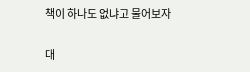책이 하나도 없냐고 물어보자

대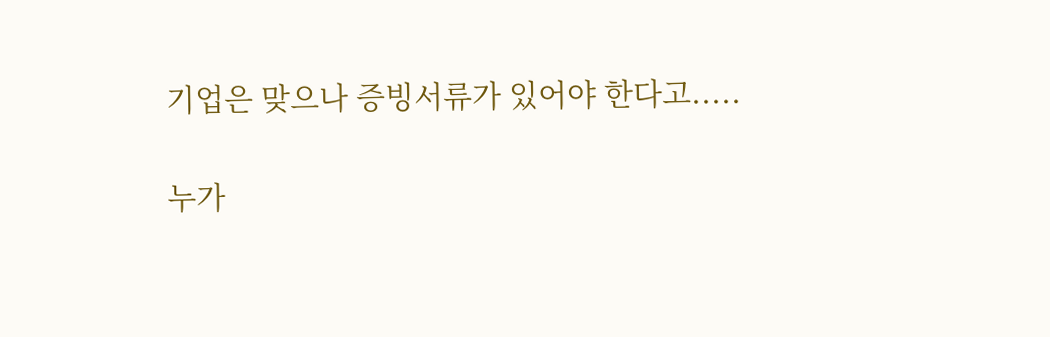기업은 맞으나 증빙서류가 있어야 한다고.....

누가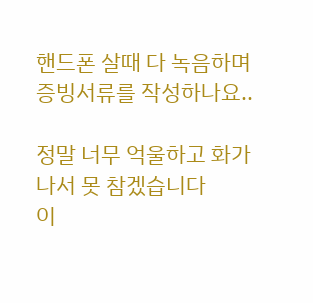핸드폰 살때 다 녹음하며 증빙서류를 작성하나요..

정말 너무 억울하고 화가 나서 못 참겠습니다
이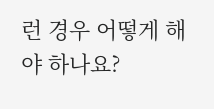런 경우 어떻게 해야 하나요?